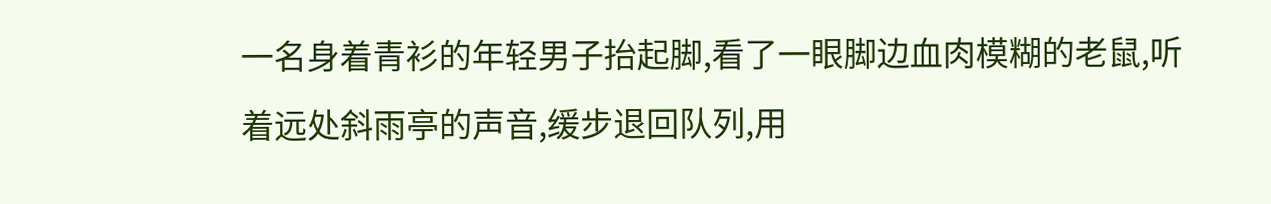一名身着青衫的年轻男子抬起脚,看了一眼脚边血肉模糊的老鼠,听着远处斜雨亭的声音,缓步退回队列,用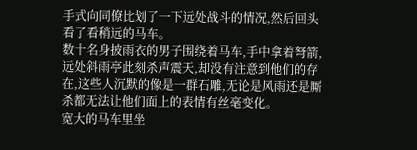手式向同僚比划了一下远处战斗的情况,然后回头看了看稍远的马车。
数十名身披雨衣的男子围绕着马车,手中拿着弩箭,远处斜雨亭此刻杀声震天,却没有注意到他们的存在,这些人沉默的像是一群石雕,无论是风雨还是厮杀都无法让他们面上的表情有丝毫变化。
宽大的马车里坐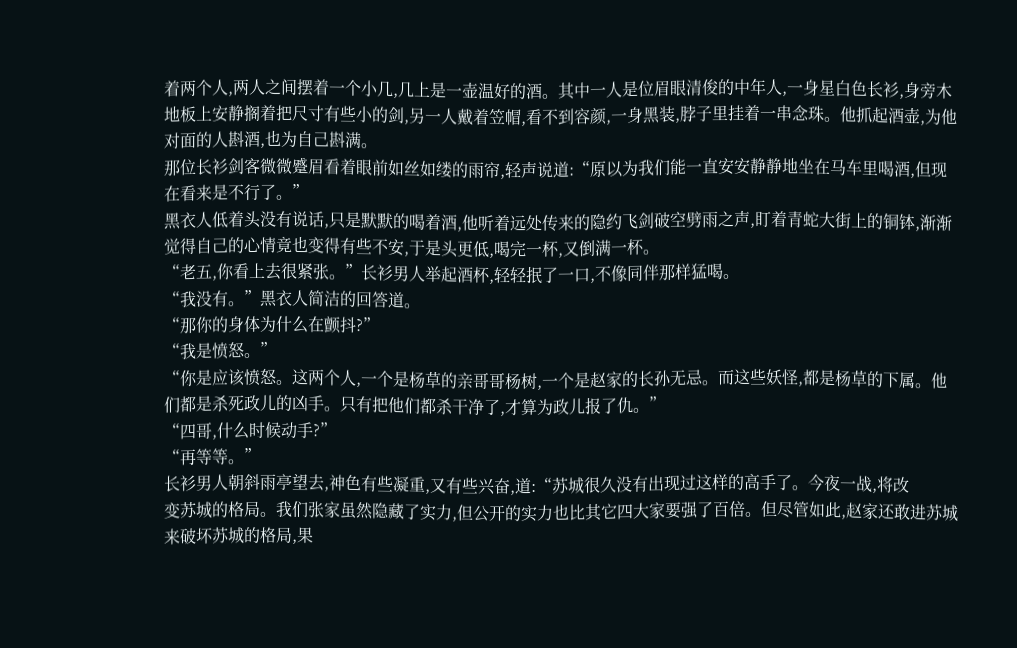着两个人,两人之间摆着一个小几,几上是一壶温好的酒。其中一人是位眉眼清俊的中年人,一身星白色长衫,身旁木地板上安静搁着把尺寸有些小的剑,另一人戴着笠帽,看不到容颜,一身黑装,脖子里挂着一串念珠。他抓起酒壶,为他对面的人斟酒,也为自己斟满。
那位长衫剑客微微蹙眉看着眼前如丝如缕的雨帘,轻声说道:“原以为我们能一直安安静静地坐在马车里喝酒,但现在看来是不行了。”
黑衣人低着头没有说话,只是默默的喝着酒,他听着远处传来的隐约飞剑破空劈雨之声,盯着青蛇大街上的铜钵,渐渐觉得自己的心情竟也变得有些不安,于是头更低,喝完一杯,又倒满一杯。
“老五,你看上去很紧张。”长衫男人举起酒杯,轻轻抿了一口,不像同伴那样猛喝。
“我没有。”黑衣人简洁的回答道。
“那你的身体为什么在颤抖?”
“我是愤怒。”
“你是应该愤怒。这两个人,一个是杨草的亲哥哥杨树,一个是赵家的长孙无忌。而这些妖怪,都是杨草的下属。他们都是杀死政儿的凶手。只有把他们都杀干净了,才算为政儿报了仇。”
“四哥,什么时候动手?”
“再等等。”
长衫男人朝斜雨亭望去,神色有些凝重,又有些兴奋,道:“苏城很久没有出现过这样的高手了。今夜一战,将改
变苏城的格局。我们张家虽然隐藏了实力,但公开的实力也比其它四大家要强了百倍。但尽管如此,赵家还敢进苏城来破坏苏城的格局,果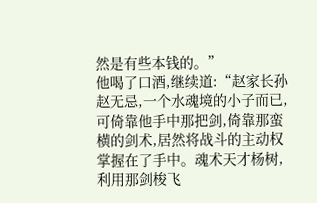然是有些本钱的。”
他喝了口酒,继续道:“赵家长孙赵无忌,一个水魂境的小子而已,可倚靠他手中那把剑,倚靠那蛮横的剑术,居然将战斗的主动权掌握在了手中。魂术天才杨树,利用那剑梭飞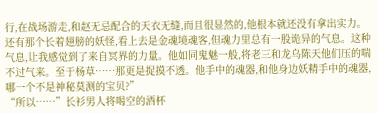行,在战场游走,和赵无忌配合的天衣无缝,而且很显然的,他根本就还没有拿出实力。还有那个长着翅膀的妖怪,看上去是金魂境魂客,但魂力里总有一股诡异的气息。这种气息,让我感觉到了来自冥界的力量。他如同鬼魅一般,将老三和龙乌陈天他们压的喘不过气来。至于杨草……那更是捉摸不透。他手中的魂器,和他身边妖精手中的魂器,哪一个不是神秘莫测的宝贝?”
“所以……”长衫男人将喝空的酒杯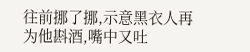往前挪了挪,示意黑衣人再为他斟酒,嘴中又吐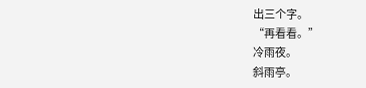出三个字。
“再看看。”
冷雨夜。
斜雨亭。